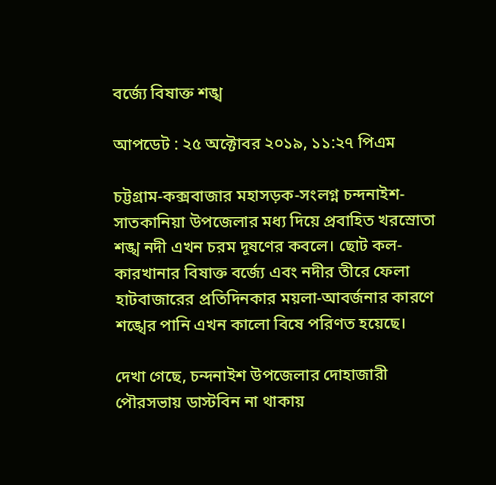বর্জ্যে বিষাক্ত শঙ্খ

আপডেট : ২৫ অক্টোবর ২০১৯, ১১:২৭ পিএম

চট্টগ্রাম-কক্সবাজার মহাসড়ক-সংলগ্ন চন্দনাইশ-সাতকানিয়া উপজেলার মধ্য দিয়ে প্রবাহিত খরস্রোতা শঙ্খ নদী এখন চরম দূষণের কবলে। ছোট কল-কারখানার বিষাক্ত বর্জ্যে এবং নদীর তীরে ফেলা হাটবাজারের প্রতিদিনকার ময়লা-আবর্জনার কারণে শঙ্খের পানি এখন কালো বিষে পরিণত হয়েছে।

দেখা গেছে, চন্দনাইশ উপজেলার দোহাজারী পৌরসভায় ডাস্টবিন না থাকায়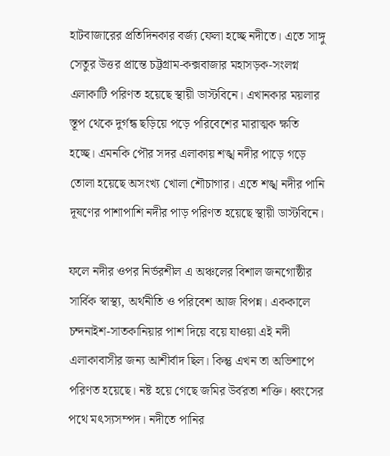হাটবাজারের প্রতিদিনকার বর্জ্য ফেলা হচ্ছে নদীতে। এতে সাঙ্গু সেতুর উত্তর প্রান্তে চট্টগ্রাম-কক্সবাজার মহাসড়ক-সংলগ্ন এলাকাটি পরিণত হয়েছে স্থায়ী ডাস্টবিনে। এখানকার ময়লার স্তূপ থেকে দুর্গন্ধ ছড়িয়ে পড়ে পরিবেশের মারাত্মক ক্ষতি হচ্ছে। এমনকি পৌর সদর এলাকায় শঙ্খ নদীর পাড়ে গড়ে তোলা হয়েছে অসংখ্য খোলা শৌচাগার। এতে শঙ্খ নদীর পানি দূষণের পাশাপাশি নদীর পাড় পরিণত হয়েছে স্থায়ী ডাস্টবিনে।

ফলে নদীর ওপর নির্ভরশীল এ অঞ্চলের বিশাল জনগোষ্ঠীর সার্বিক স্বাস্থ্য, অর্থনীতি ও পরিবেশ আজ বিপন্ন। এককালে চন্দনাইশ-সাতকানিয়ার পাশ দিয়ে বয়ে যাওয়া এই নদী এলাকাবাসীর জন্য আশীর্বাদ ছিল। কিন্তু এখন তা অভিশাপে পরিণত হয়েছে। নষ্ট হয়ে গেছে জমির উর্বরতা শক্তি। ধ্বংসের পথে মৎস্যসম্পদ। নদীতে পানির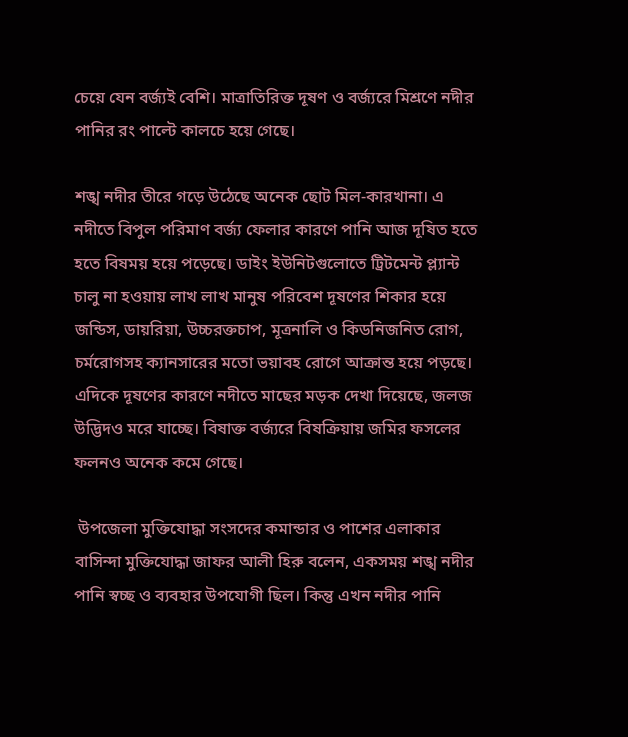চেয়ে যেন বর্জ্যই বেশি। মাত্রাতিরিক্ত দূষণ ও বর্জ্যরে মিশ্রণে নদীর পানির রং পাল্টে কালচে হয়ে গেছে।

শঙ্খ নদীর তীরে গড়ে উঠেছে অনেক ছোট মিল-কারখানা। এ নদীতে বিপুল পরিমাণ বর্জ্য ফেলার কারণে পানি আজ দূষিত হতে হতে বিষময় হয়ে পড়েছে। ডাইং ইউনিটগুলোতে ট্রিটমেন্ট প্ল্যান্ট চালু না হওয়ায় লাখ লাখ মানুষ পরিবেশ দূষণের শিকার হয়ে জন্ডিস, ডায়রিয়া, উচ্চরক্তচাপ, মূত্রনালি ও কিডনিজনিত রোগ, চর্মরোগসহ ক্যানসারের মতো ভয়াবহ রোগে আক্রান্ত হয়ে পড়ছে। এদিকে দূষণের কারণে নদীতে মাছের মড়ক দেখা দিয়েছে, জলজ উদ্ভিদও মরে যাচ্ছে। বিষাক্ত বর্জ্যরে বিষক্রিয়ায় জমির ফসলের ফলনও অনেক কমে গেছে।

 উপজেলা মুক্তিযোদ্ধা সংসদের কমান্ডার ও পাশের এলাকার বাসিন্দা মুক্তিযোদ্ধা জাফর আলী হিরু বলেন, একসময় শঙ্খ নদীর পানি স্বচ্ছ ও ব্যবহার উপযোগী ছিল। কিন্তু এখন নদীর পানি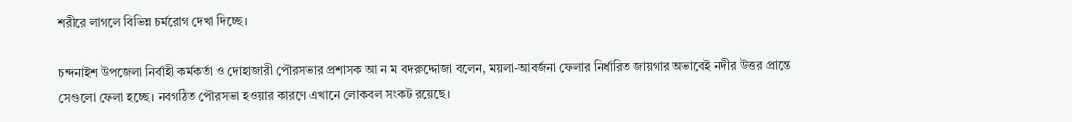শরীরে লাগলে বিভিন্ন চর্মরোগ দেখা দিচ্ছে।

চন্দনাইশ উপজেলা নির্বাহী কর্মকর্তা ও দোহাজারী পৌরসভার প্রশাসক আ ন ম বদরুদ্দোজা বলেন, ময়লা-আবর্জনা ফেলার নির্ধারিত জায়গার অভাবেই নদীর উত্তর প্রান্তে সেগুলো ফেলা হচ্ছে। নবগঠিত পৌরসভা হওয়ার কারণে এখানে লোকবল সংকট রয়েছে।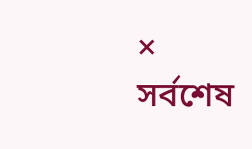×
সর্বশেষ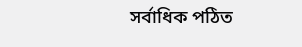সর্বাধিক পঠিত